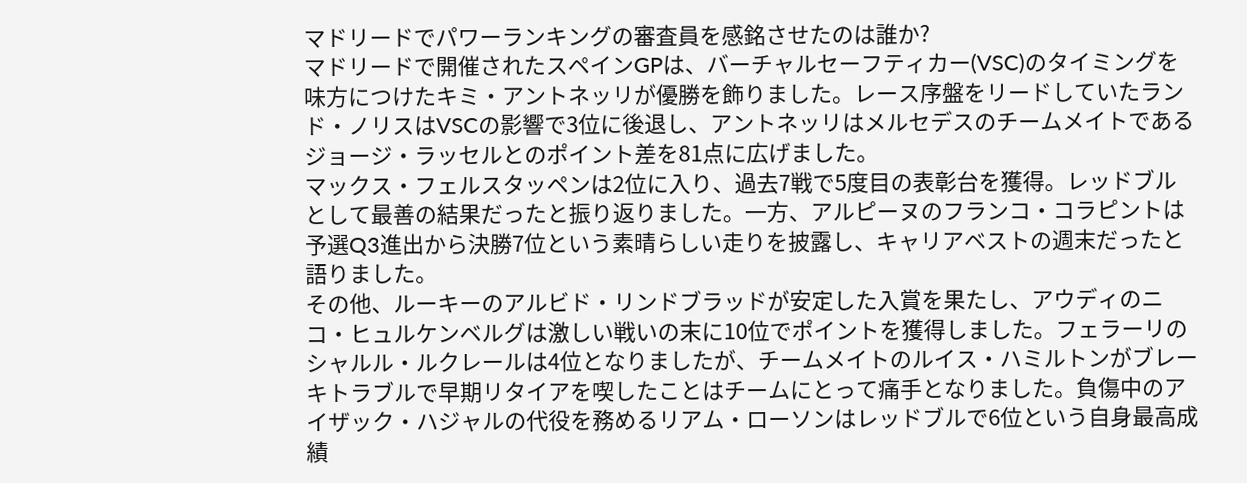マドリードでパワーランキングの審査員を感銘させたのは誰か?
マドリードで開催されたスペインGPは、バーチャルセーフティカー(VSC)のタイミングを味方につけたキミ・アントネッリが優勝を飾りました。レース序盤をリードしていたランド・ノリスはVSCの影響で3位に後退し、アントネッリはメルセデスのチームメイトであるジョージ・ラッセルとのポイント差を81点に広げました。
マックス・フェルスタッペンは2位に入り、過去7戦で5度目の表彰台を獲得。レッドブルとして最善の結果だったと振り返りました。一方、アルピーヌのフランコ・コラピントは予選Q3進出から決勝7位という素晴らしい走りを披露し、キャリアベストの週末だったと語りました。
その他、ルーキーのアルビド・リンドブラッドが安定した入賞を果たし、アウディのニコ・ヒュルケンベルグは激しい戦いの末に10位でポイントを獲得しました。フェラーリのシャルル・ルクレールは4位となりましたが、チームメイトのルイス・ハミルトンがブレーキトラブルで早期リタイアを喫したことはチームにとって痛手となりました。負傷中のアイザック・ハジャルの代役を務めるリアム・ローソンはレッドブルで6位という自身最高成績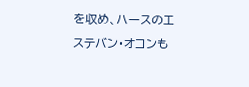を収め、ハースのエステバン・オコンも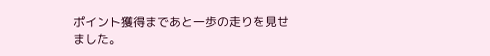ポイント獲得まであと一歩の走りを見せました。